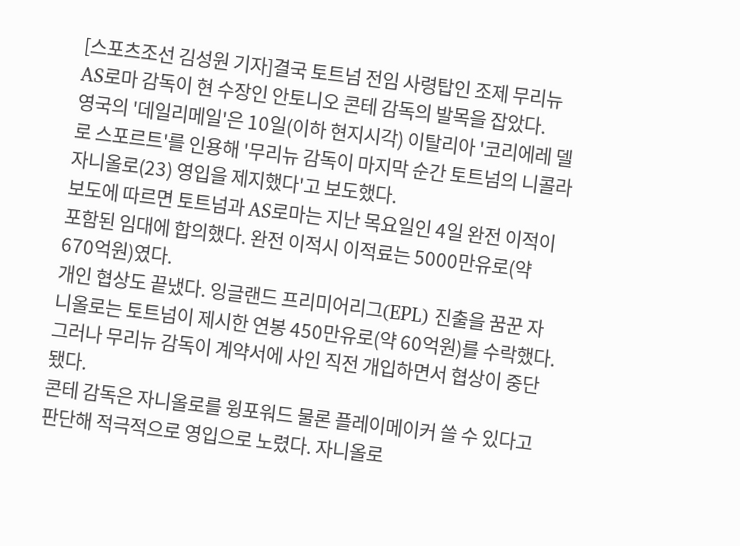[스포츠조선 김성원 기자]결국 토트넘 전임 사령탑인 조제 무리뉴 AS로마 감독이 현 수장인 안토니오 콘테 감독의 발목을 잡았다.
영국의 '데일리메일'은 10일(이하 현지시각) 이탈리아 '코리에레 델로 스포르트'를 인용해 '무리뉴 감독이 마지막 순간 토트넘의 니콜라 자니올로(23) 영입을 제지했다'고 보도했다.
보도에 따르면 토트넘과 AS로마는 지난 목요일인 4일 완전 이적이 포함된 임대에 합의했다. 완전 이적시 이적료는 5000만유로(약 670억원)였다.
개인 협상도 끝냈다. 잉글랜드 프리미어리그(EPL) 진출을 꿈꾼 자니올로는 토트넘이 제시한 연봉 450만유로(약 60억원)를 수락했다. 그러나 무리뉴 감독이 계약서에 사인 직전 개입하면서 협상이 중단됐다.
콘테 감독은 자니올로를 윙포워드 물론 플레이메이커 쓸 수 있다고 판단해 적극적으로 영입으로 노렸다. 자니올로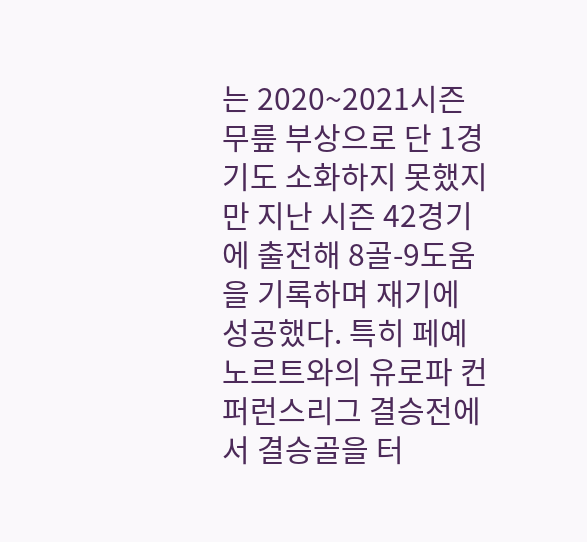는 2020~2021시즌 무릎 부상으로 단 1경기도 소화하지 못했지만 지난 시즌 42경기에 출전해 8골-9도움을 기록하며 재기에 성공했다. 특히 페예노르트와의 유로파 컨퍼런스리그 결승전에서 결승골을 터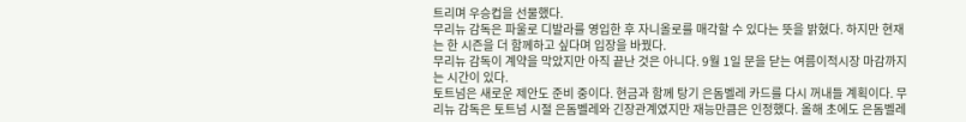트리며 우승컵을 선물했다.
무리뉴 감독은 파울로 디발라를 영입한 후 자니올로를 매각할 수 있다는 뜻을 밝혔다. 하지만 현재는 한 시즌을 더 함께하고 싶다며 입장을 바꿨다.
무리뉴 감독이 계약을 막았지만 아직 끝난 것은 아니다. 9월 1일 문을 닫는 여름이적시장 마감까지는 시간이 있다.
토트넘은 새로운 제안도 준비 중이다. 현금과 함께 탕기 은돔벨레 카드를 다시 꺼내들 계획이다. 무리뉴 감독은 토트넘 시절 은돔벨레와 긴장관계였지만 재능만큼은 인정했다. 올해 초에도 은돔벨레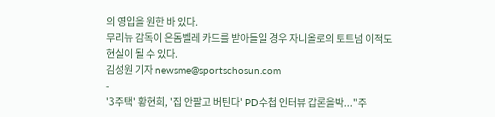의 영입을 원한 바 있다.
무리뉴 감독이 은돔벨레 카드를 받아들일 경우 자니올로의 토트넘 이적도 현실이 될 수 있다.
김성원 기자 newsme@sportschosun.com
-
'3주택' 황현희, '집 안팔고 버틴다' PD수첩 인터뷰 갑론을박..."주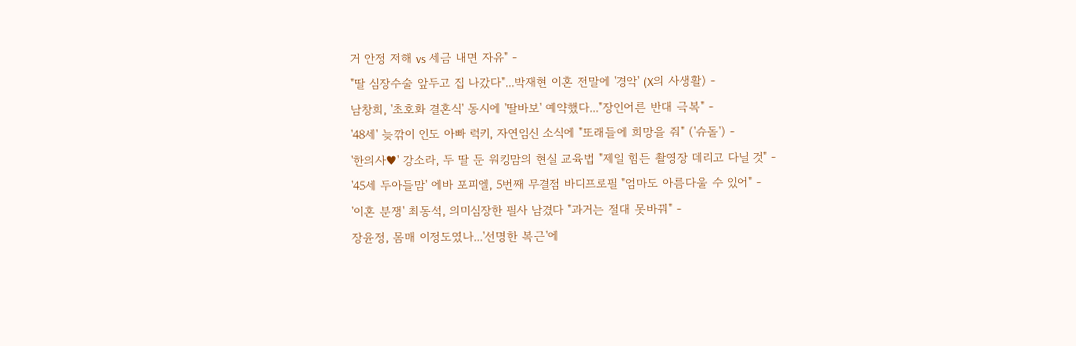거 안정 저해 vs 세금 내면 자유" -
"딸 심장수술 앞두고 집 나갔다"...박재현 이혼 전말에 '경악' (X의 사생활) -
남창희, '초호화 결혼식' 동시에 '딸바보' 예약했다..."장인어른 반대 극복" -
'48세' 늦깎이 인도 아빠 럭키, 자연임신 소식에 "또래들에 희망을 줘" ('슈돌') -
'한의사♥' 강소라, 두 딸 둔 워킹맘의 현실 교육법 "제일 힘든 촬영장 데리고 다닐 것" -
'45세 두아들맘' 에바 포피엘, 5번째 무결점 바디프로필 "엄마도 아름다울 수 있어" -
'이혼 분쟁' 최동석, 의미심장한 필사 남겼다 "과거는 절대 못바꿔" -
장윤정, 몸매 이정도였나...'선명한 복근'에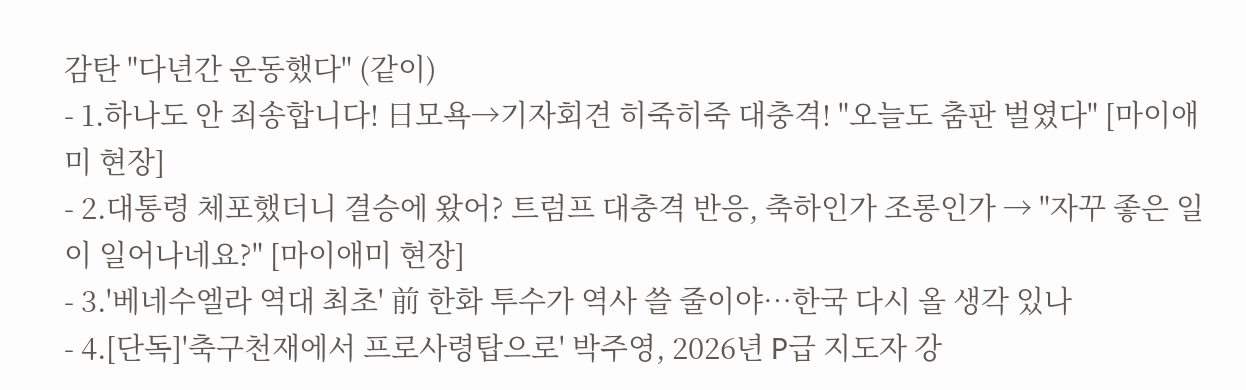감탄 "다년간 운동했다" (같이)
- 1.하나도 안 죄송합니다! 日모욕→기자회견 히죽히죽 대충격! "오늘도 춤판 벌였다" [마이애미 현장]
- 2.대통령 체포했더니 결승에 왔어? 트럼프 대충격 반응, 축하인가 조롱인가 → "자꾸 좋은 일이 일어나네요?" [마이애미 현장]
- 3.'베네수엘라 역대 최초' 前 한화 투수가 역사 쓸 줄이야…한국 다시 올 생각 있나
- 4.[단독]'축구천재에서 프로사령탑으로' 박주영, 2026년 P급 지도자 강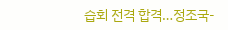습회 전격 합격…정조국-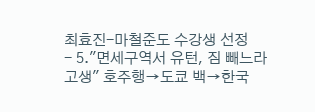최효진-마철준도 수강생 선정
- 5."면세구역서 유턴, 짐 빼느라 고생" 호주행→도쿄 백→한국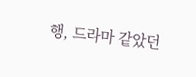행, 드라마 같았던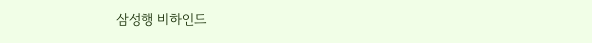삼성행 비하인드